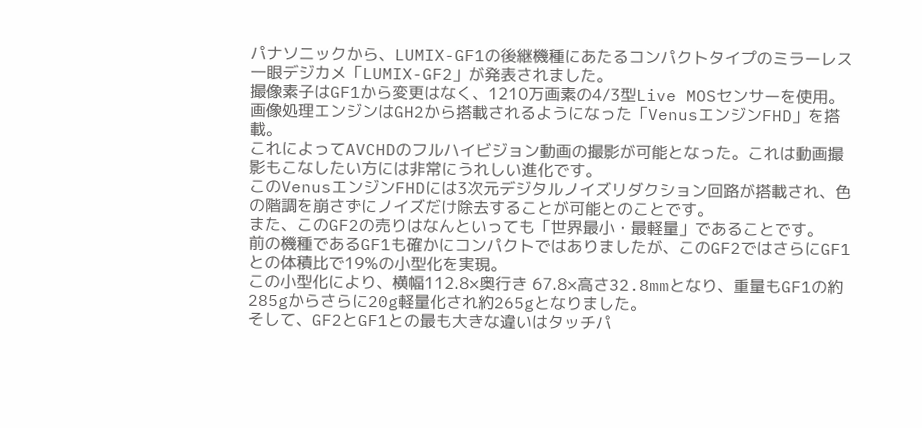パナソニックから、LUMIX-GF1の後継機種にあたるコンパクトタイプのミラーレス一眼デジカメ「LUMIX-GF2」が発表されました。
撮像素子はGF1から変更はなく、1210万画素の4/3型Live MOSセンサーを使用。画像処理エンジンはGH2から搭載されるようになった「VenusエンジンFHD」を搭載。
これによってAVCHDのフルハイビジョン動画の撮影が可能となった。これは動画撮影もこなしたい方には非常にうれしい進化です。
このVenusエンジンFHDには3次元デジタルノイズリダクション回路が搭載され、色の階調を崩さずにノイズだけ除去することが可能とのことです。
また、このGF2の売りはなんといっても「世界最小・最軽量」であることです。
前の機種であるGF1も確かにコンパクトではありましたが、このGF2ではさらにGF1との体積比で19%の小型化を実現。
この小型化により、横幅112.8×奥行き 67.8×高さ32.8mmとなり、重量もGF1の約285gからさらに20g軽量化され約265gとなりました。
そして、GF2とGF1との最も大きな違いはタッチパ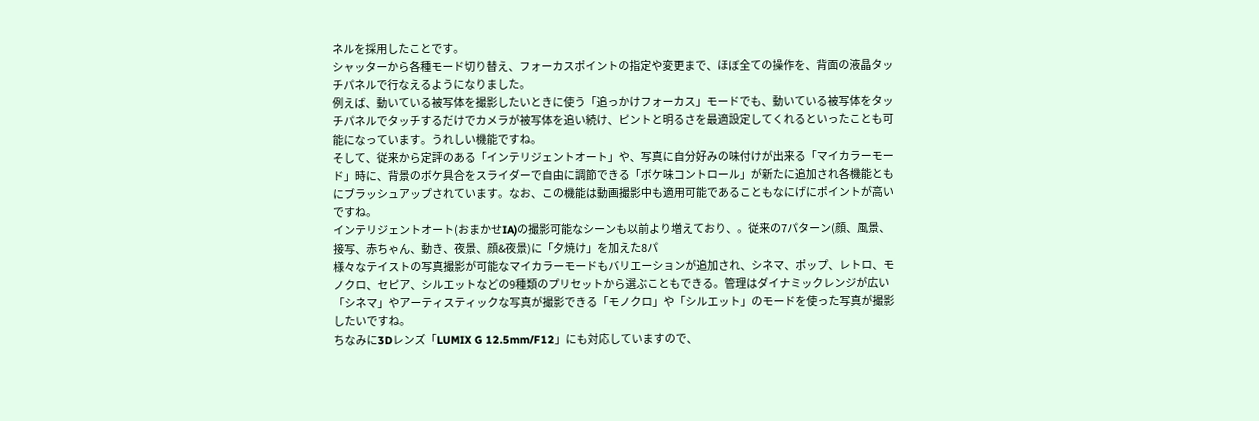ネルを採用したことです。
シャッターから各種モード切り替え、フォーカスポイントの指定や変更まで、ほぼ全ての操作を、背面の液晶タッチパネルで行なえるようになりました。
例えば、動いている被写体を撮影したいときに使う「追っかけフォーカス」モードでも、動いている被写体をタッチパネルでタッチするだけでカメラが被写体を追い続け、ピントと明るさを最適設定してくれるといったことも可能になっています。うれしい機能ですね。
そして、従来から定評のある「インテリジェントオート」や、写真に自分好みの味付けが出来る「マイカラーモード」時に、背景のボケ具合をスライダーで自由に調節できる「ボケ味コントロール」が新たに追加され各機能ともにブラッシュアップされています。なお、この機能は動画撮影中も適用可能であることもなにげにポイントが高いですね。
インテリジェントオート(おまかせIA)の撮影可能なシーンも以前より増えており、。従来の7パターン(顔、風景、接写、赤ちゃん、動き、夜景、顔&夜景)に「夕焼け」を加えた8パ
様々なテイストの写真撮影が可能なマイカラーモードもバリエーションが追加され、シネマ、ポップ、レトロ、モノクロ、セピア、シルエットなどの9種類のプリセットから選ぶこともできる。管理はダイナミックレンジが広い「シネマ」やアーティスティックな写真が撮影できる「モノクロ」や「シルエット」のモードを使った写真が撮影したいですね。
ちなみに3Dレンズ「LUMIX G 12.5mm/F12」にも対応していますので、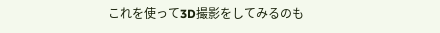これを使って3D撮影をしてみるのも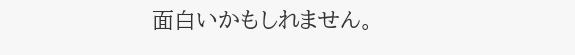面白いかもしれません。